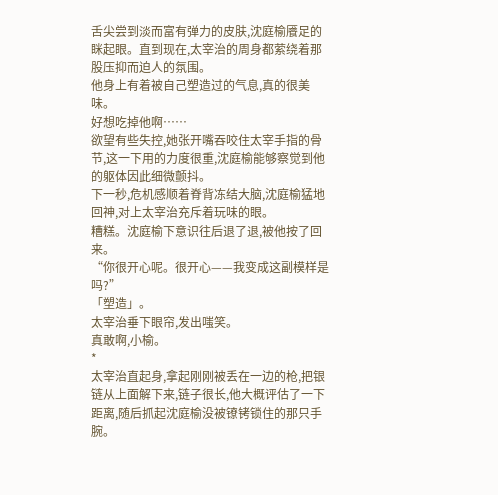舌尖尝到淡而富有弹力的皮肤,沈庭榆餍足的眯起眼。直到现在,太宰治的周身都萦绕着那股压抑而迫人的氛围。
他身上有着被自己塑造过的气息,真的很美味。
好想吃掉他啊……
欲望有些失控,她张开嘴吞咬住太宰手指的骨节,这一下用的力度很重,沈庭榆能够察觉到他的躯体因此细微颤抖。
下一秒,危机感顺着脊背冻结大脑,沈庭榆猛地回神,对上太宰治充斥着玩味的眼。
糟糕。沈庭榆下意识往后退了退,被他按了回来。
“你很开心呢。很开心——我变成这副模样是吗?”
「塑造」。
太宰治垂下眼帘,发出嗤笑。
真敢啊,小榆。
*
太宰治直起身,拿起刚刚被丢在一边的枪,把银链从上面解下来,链子很长,他大概评估了一下距离,随后抓起沈庭榆没被镣铐锁住的那只手腕。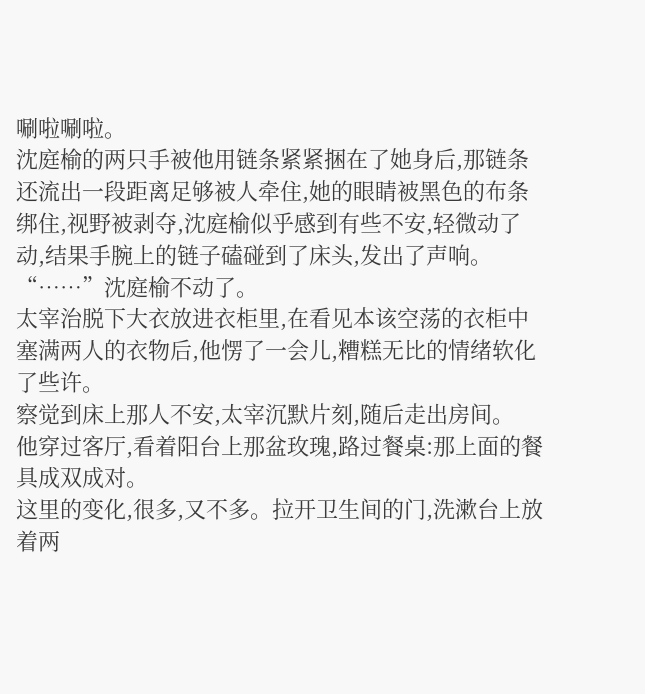唰啦唰啦。
沈庭榆的两只手被他用链条紧紧捆在了她身后,那链条还流出一段距离足够被人牵住,她的眼睛被黑色的布条绑住,视野被剥夺,沈庭榆似乎感到有些不安,轻微动了动,结果手腕上的链子磕碰到了床头,发出了声响。
“……”沈庭榆不动了。
太宰治脱下大衣放进衣柜里,在看见本该空荡的衣柜中塞满两人的衣物后,他愣了一会儿,糟糕无比的情绪软化了些许。
察觉到床上那人不安,太宰沉默片刻,随后走出房间。
他穿过客厅,看着阳台上那盆玫瑰,路过餐桌:那上面的餐具成双成对。
这里的变化,很多,又不多。拉开卫生间的门,洗漱台上放着两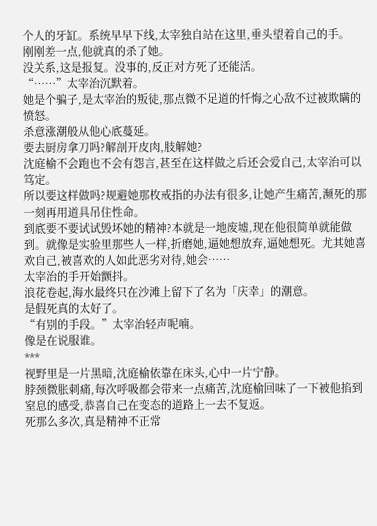个人的牙缸。系统早早下线,太宰独自站在这里,垂头望着自己的手。
刚刚差一点,他就真的杀了她。
没关系,这是报复。没事的,反正对方死了还能活。
“……”太宰治沉默着。
她是个骗子,是太宰治的叛徒,那点微不足道的忏悔之心敌不过被欺瞒的愤怒。
杀意涨潮般从他心底蔓延。
要去厨房拿刀吗?解剖开皮肉,肢解她?
沈庭榆不会跑也不会有怨言,甚至在这样做之后还会爱自己,太宰治可以笃定。
所以要这样做吗?规避她那枚戒指的办法有很多,让她产生痛苦,濒死的那一刻再用道具吊住性命。
到底要不要试试毁坏她的精神?本就是一地废墟,现在他很简单就能做到。就像是实验里那些人一样,折磨她,逼她想放弃,逼她想死。尤其她喜欢自己,被喜欢的人如此恶劣对待,她会……
太宰治的手开始颤抖。
浪花卷起,海水最终只在沙滩上留下了名为「庆幸」的潮意。
是假死真的太好了。
“有别的手段。”太宰治轻声呢喃。
像是在说服谁。
***
视野里是一片黑暗,沈庭榆依靠在床头,心中一片宁静。
脖颈微胀刺痛,每次呼吸都会带来一点痛苦,沈庭榆回味了一下被他掐到窒息的感受,恭喜自己在变态的道路上一去不复返。
死那么多次,真是精神不正常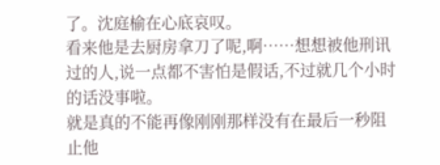了。沈庭榆在心底哀叹。
看来他是去厨房拿刀了呢,啊……想想被他刑讯过的人,说一点都不害怕是假话,不过就几个小时的话没事啦。
就是真的不能再像刚刚那样没有在最后一秒阻止他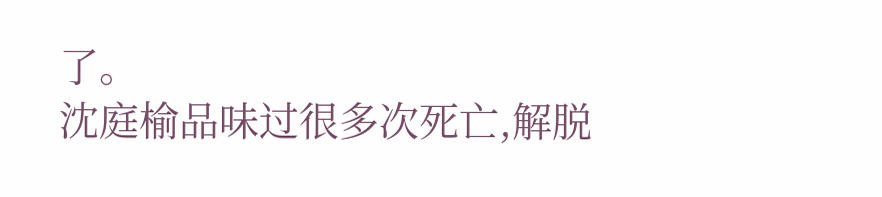了。
沈庭榆品味过很多次死亡,解脱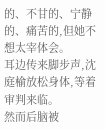的、不甘的、宁静的、痛苦的,但她不想太宰体会。
耳边传来脚步声,沈庭榆放松身体,等着审判来临。
然而后脑被